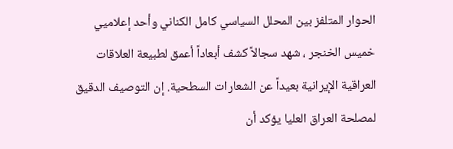الحوار المتلفز بين المحلل السياسي كامل الكناني وأحد إعلاميي خميس الخنجر ، شهد سجالاً كشف أبعاداً أعمق لطبيعة العلاقات العراقية الإيرانية بعيداً عن الشعارات السطحية. إن التوصيف الدقيق لمصلحة العراق العليا يؤكد أن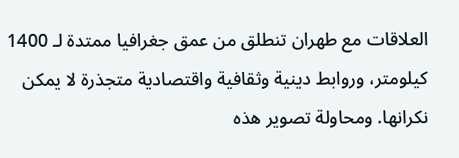العلاقات مع طهران تنطلق من عمق جغرافيا ممتدة لـ 1400 كيلومتر، وروابط دينية وثقافية واقتصادية متجذرة لا يمكن نكرانها. ومحاولة تصوير هذه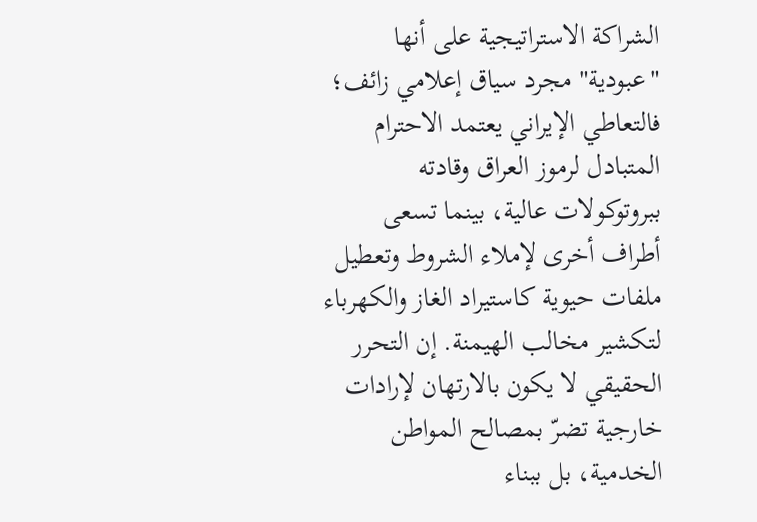الشراكة الاستراتيجية على أنها "عبودية" مجرد سياق إعلامي زائف؛ فالتعاطي الإيراني يعتمد الاحترام المتبادل لرموز العراق وقادته ببروتوكولات عالية، بينما تسعى أطراف أخرى لإملاء الشروط وتعطيل ملفات حيوية كاستيراد الغاز والكهرباء لتكشير مخالب الهيمنة. إن التحرر الحقيقي لا يكون بالارتهان لإرادات خارجية تضرّ بمصالح المواطن الخدمية، بل ببناء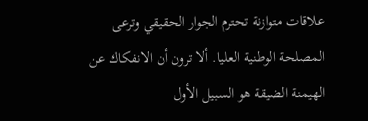علاقات متوازنة تحترم الجوار الحقيقي وترعى المصلحة الوطنية العليا. ألا ترون أن الانفكاك عن الهيمنة الضيقة هو السبيل الأول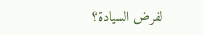لفرض السيادة؟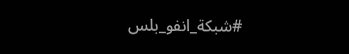#شبكة_انفو_بلس